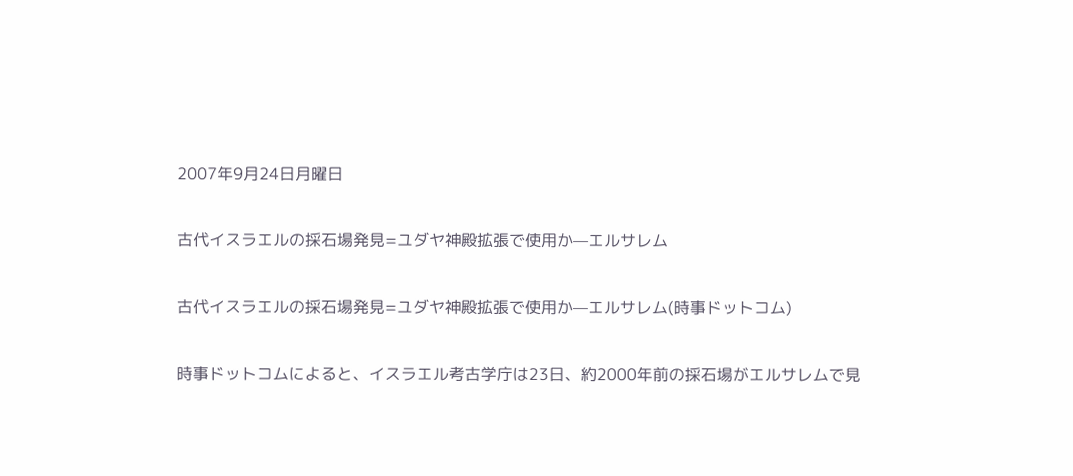2007年9月24日月曜日

古代イスラエルの採石場発見=ユダヤ神殿拡張で使用か—エルサレム

古代イスラエルの採石場発見=ユダヤ神殿拡張で使用か—エルサレム(時事ドットコム)

時事ドットコムによると、イスラエル考古学庁は23日、約2000年前の採石場がエルサレムで見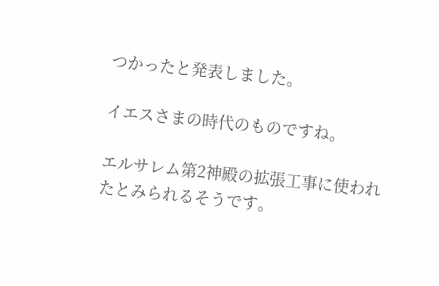つかったと発表しました。

イエスさまの時代のものですね。

エルサレム第2神殿の拡張工事に使われたとみられるそうです。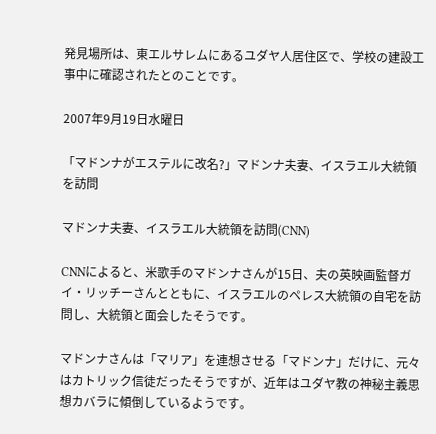発見場所は、東エルサレムにあるユダヤ人居住区で、学校の建設工事中に確認されたとのことです。

2007年9月19日水曜日

「マドンナがエステルに改名?」マドンナ夫妻、イスラエル大統領を訪問

マドンナ夫妻、イスラエル大統領を訪問(CNN)

CNNによると、米歌手のマドンナさんが15日、夫の英映画監督ガイ・リッチーさんとともに、イスラエルのペレス大統領の自宅を訪問し、大統領と面会したそうです。

マドンナさんは「マリア」を連想させる「マドンナ」だけに、元々はカトリック信徒だったそうですが、近年はユダヤ教の神秘主義思想カバラに傾倒しているようです。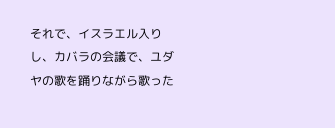それで、イスラエル入りし、カバラの会議で、ユダヤの歌を踊りながら歌った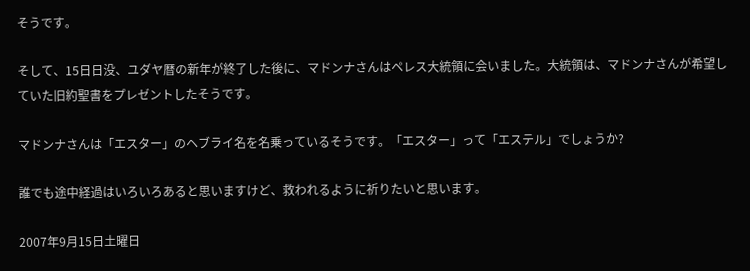そうです。

そして、15日日没、ユダヤ暦の新年が終了した後に、マドンナさんはペレス大統領に会いました。大統領は、マドンナさんが希望していた旧約聖書をプレゼントしたそうです。

マドンナさんは「エスター」のヘブライ名を名乗っているそうです。「エスター」って「エステル」でしょうか?

誰でも途中経過はいろいろあると思いますけど、救われるように祈りたいと思います。

2007年9月15日土曜日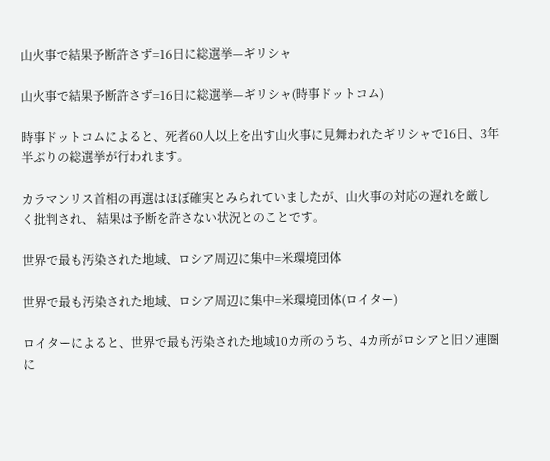山火事で結果予断許さず=16日に総選挙—ギリシャ

山火事で結果予断許さず=16日に総選挙—ギリシャ(時事ドットコム)

時事ドットコムによると、死者60人以上を出す山火事に見舞われたギリシャで16日、3年半ぶりの総選挙が行われます。

カラマンリス首相の再選はほぼ確実とみられていましたが、山火事の対応の遅れを厳しく批判され、 結果は予断を許さない状況とのことです。

世界で最も汚染された地域、ロシア周辺に集中=米環境団体

世界で最も汚染された地域、ロシア周辺に集中=米環境団体(ロイター)

ロイターによると、世界で最も汚染された地域10カ所のうち、4カ所がロシアと旧ソ連圏に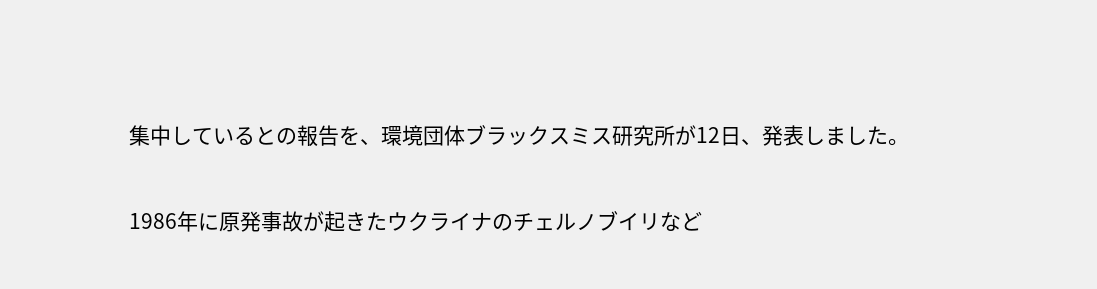集中しているとの報告を、環境団体ブラックスミス研究所が12日、発表しました。

1986年に原発事故が起きたウクライナのチェルノブイリなど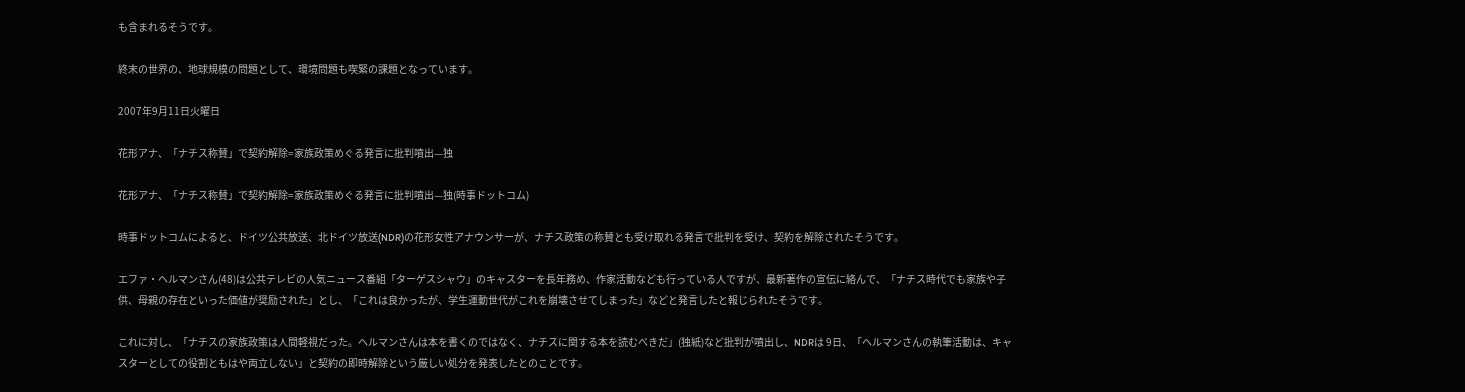も含まれるそうです。

終末の世界の、地球規模の問題として、環境問題も喫緊の課題となっています。

2007年9月11日火曜日

花形アナ、「ナチス称賛」で契約解除=家族政策めぐる発言に批判噴出—独

花形アナ、「ナチス称賛」で契約解除=家族政策めぐる発言に批判噴出—独(時事ドットコム)

時事ドットコムによると、ドイツ公共放送、北ドイツ放送(NDR)の花形女性アナウンサーが、ナチス政策の称賛とも受け取れる発言で批判を受け、契約を解除されたそうです。

エファ・ヘルマンさん(48)は公共テレビの人気ニュース番組「ターゲスシャウ」のキャスターを長年務め、作家活動なども行っている人ですが、最新著作の宣伝に絡んで、「ナチス時代でも家族や子供、母親の存在といった価値が奨励された」とし、「これは良かったが、学生運動世代がこれを崩壊させてしまった」などと発言したと報じられたそうです。

これに対し、「ナチスの家族政策は人間軽視だった。ヘルマンさんは本を書くのではなく、ナチスに関する本を読むべきだ」(独紙)など批判が噴出し、NDRは 9日、「ヘルマンさんの執筆活動は、キャスターとしての役割ともはや両立しない」と契約の即時解除という厳しい処分を発表したとのことです。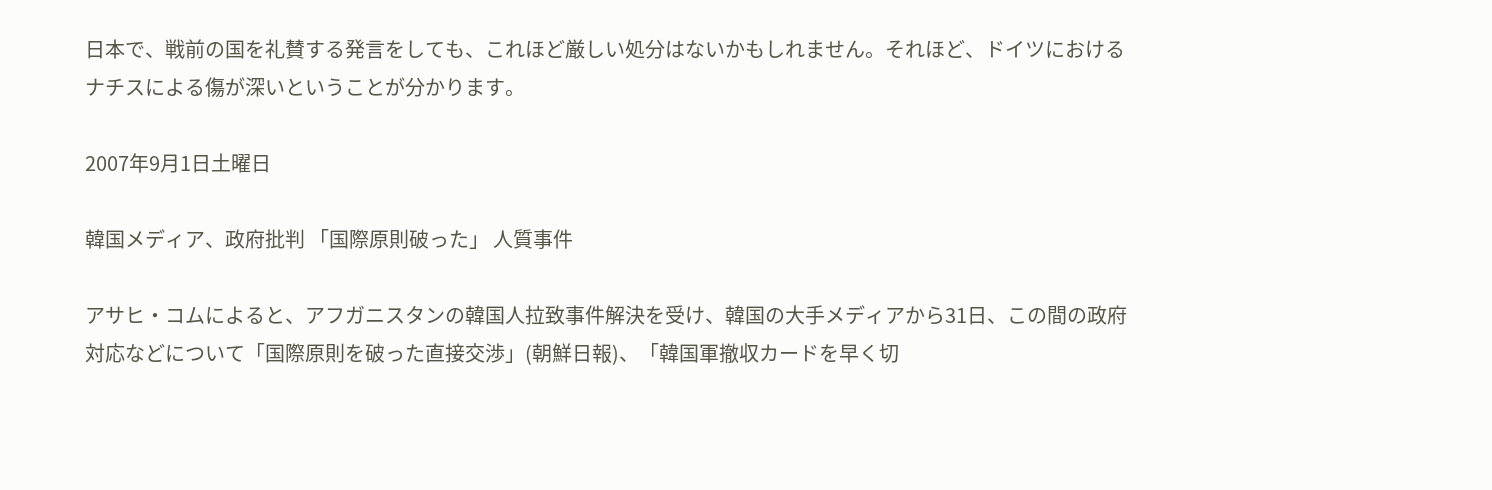日本で、戦前の国を礼賛する発言をしても、これほど厳しい処分はないかもしれません。それほど、ドイツにおけるナチスによる傷が深いということが分かります。

2007年9月1日土曜日

韓国メディア、政府批判 「国際原則破った」 人質事件

アサヒ・コムによると、アフガニスタンの韓国人拉致事件解決を受け、韓国の大手メディアから31日、この間の政府対応などについて「国際原則を破った直接交渉」(朝鮮日報)、「韓国軍撤収カードを早く切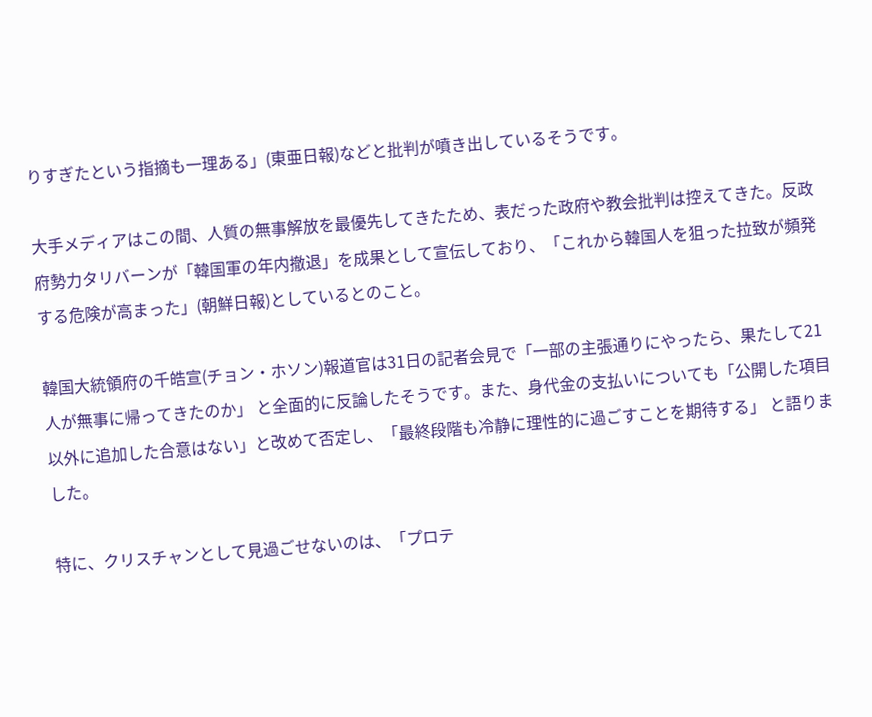りすぎたという指摘も一理ある」(東亜日報)などと批判が噴き出しているそうです。

大手メディアはこの間、人質の無事解放を最優先してきたため、表だった政府や教会批判は控えてきた。反政府勢力タリバーンが「韓国軍の年内撤退」を成果として宣伝しており、「これから韓国人を狙った拉致が頻発する危険が高まった」(朝鮮日報)としているとのこと。

韓国大統領府の千皓宣(チョン・ホソン)報道官は31日の記者会見で「一部の主張通りにやったら、果たして21人が無事に帰ってきたのか」 と全面的に反論したそうです。また、身代金の支払いについても「公開した項目以外に追加した合意はない」と改めて否定し、「最終段階も冷静に理性的に過ごすことを期待する」 と語りました。

特に、クリスチャンとして見過ごせないのは、「プロテ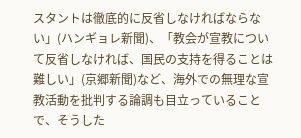スタントは徹底的に反省しなければならない」(ハンギョレ新聞)、「教会が宣教について反省しなければ、国民の支持を得ることは難しい」(京郷新聞)など、海外での無理な宣教活動を批判する論調も目立っていることで、そうした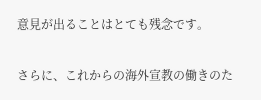意見が出ることはとても残念です。

さらに、これからの海外宣教の働きのた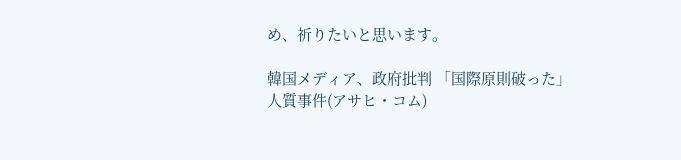め、祈りたいと思います。

韓国メディア、政府批判 「国際原則破った」 人質事件(アサヒ・コム)